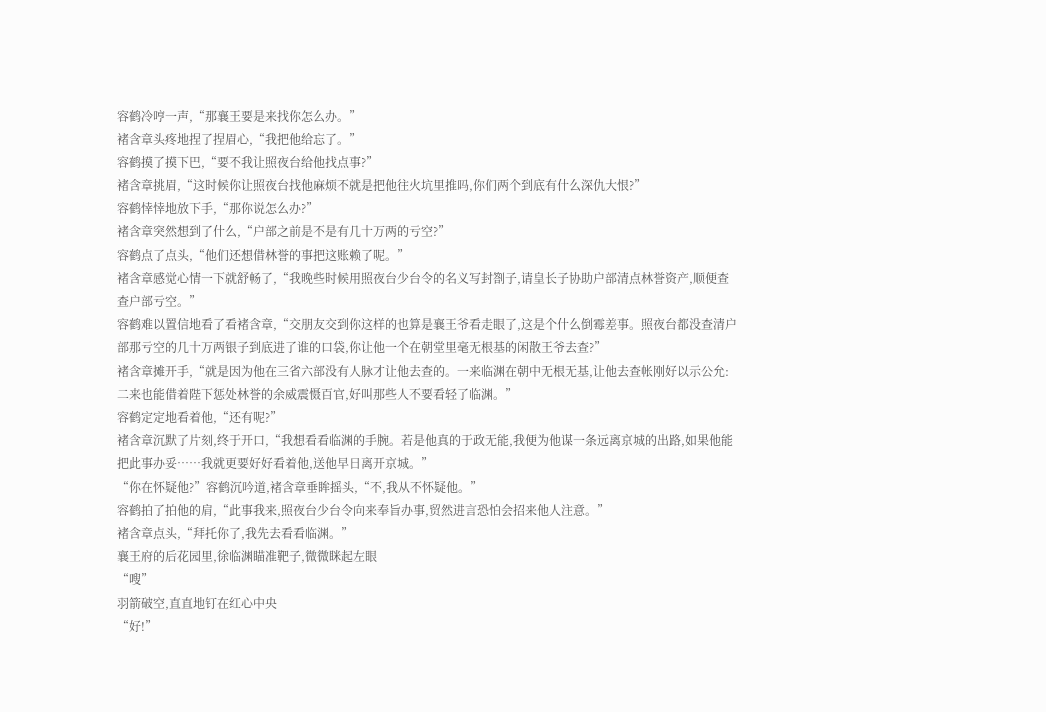容鹤冷哼一声,“那襄王要是来找你怎么办。”
褚含章头疼地捏了捏眉心,“我把他给忘了。”
容鹤摸了摸下巴,“要不我让照夜台给他找点事?”
褚含章挑眉,“这时候你让照夜台找他麻烦不就是把他往火坑里推吗,你们两个到底有什么深仇大恨?”
容鹤悻悻地放下手,“那你说怎么办?”
褚含章突然想到了什么,“户部之前是不是有几十万两的亏空?”
容鹤点了点头,“他们还想借林誉的事把这账赖了呢。”
褚含章感觉心情一下就舒畅了,“我晚些时候用照夜台少台令的名义写封劄子,请皇长子协助户部清点林誉资产,顺便查查户部亏空。”
容鹤难以置信地看了看褚含章,“交朋友交到你这样的也算是襄王爷看走眼了,这是个什么倒霉差事。照夜台都没查清户部那亏空的几十万两银子到底进了谁的口袋,你让他一个在朝堂里毫无根基的闲散王爷去查?”
褚含章摊开手,“就是因为他在三省六部没有人脉才让他去查的。一来临渊在朝中无根无基,让他去查帐刚好以示公允:二来也能借着陛下惩处林誉的余威震慑百官,好叫那些人不要看轻了临渊。”
容鹤定定地看着他,“还有呢?”
褚含章沉默了片刻,终于开口,“我想看看临渊的手腕。若是他真的于政无能,我便为他谋一条远离京城的出路,如果他能把此事办妥……我就更要好好看着他,送他早日离开京城。”
“你在怀疑他?”容鹤沉吟道,褚含章垂眸摇头,“不,我从不怀疑他。”
容鹤拍了拍他的肩,“此事我来,照夜台少台令向来奉旨办事,贸然进言恐怕会招来他人注意。”
褚含章点头,“拜托你了,我先去看看临渊。”
襄王府的后花园里,徐临渊瞄准靶子,微微眯起左眼
“嗖”
羽箭破空,直直地钉在红心中央
“好!”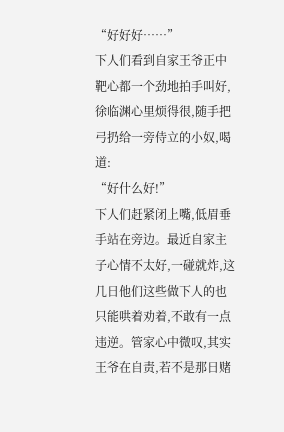“好好好……”
下人们看到自家王爷正中靶心都一个劲地拍手叫好,徐临渊心里烦得很,随手把弓扔给一旁侍立的小奴,喝道:
“好什么好!”
下人们赶紧闭上嘴,低眉垂手站在旁边。最近自家主子心情不太好,一碰就炸,这几日他们这些做下人的也只能哄着劝着,不敢有一点违逆。管家心中微叹,其实王爷在自责,若不是那日赌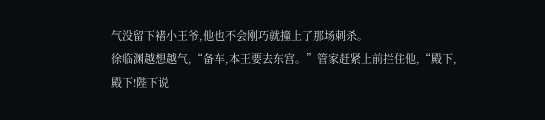气没留下褚小王爷,他也不会刚巧就撞上了那场刺杀。
徐临渊越想越气,“备车,本王要去东宫。”管家赶紧上前拦住他,“殿下,殿下!陛下说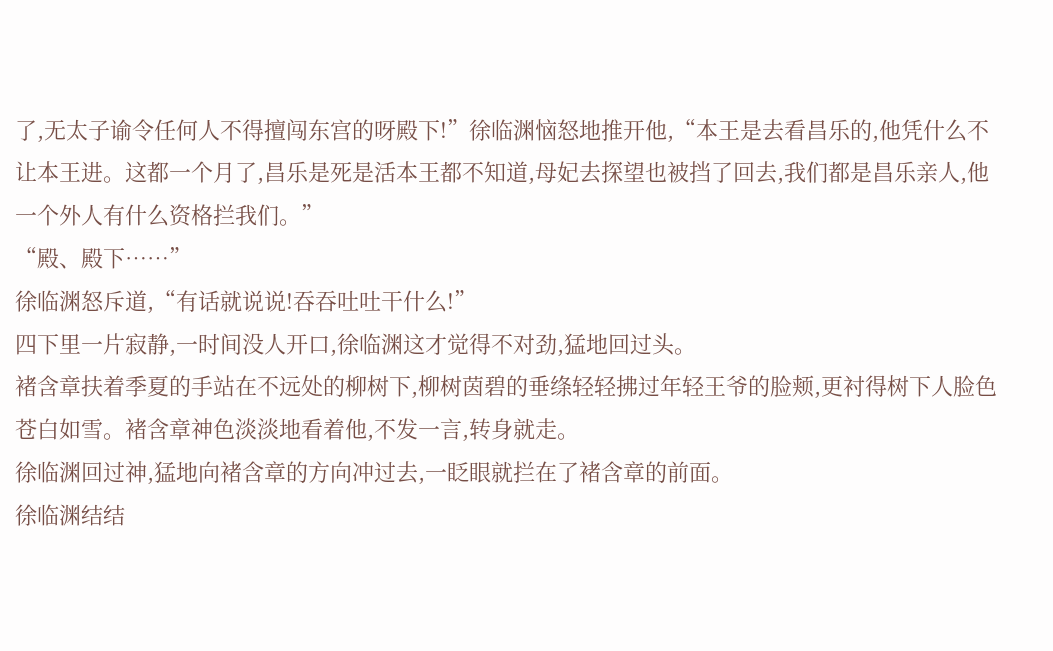了,无太子谕令任何人不得擅闯东宫的呀殿下!”徐临渊恼怒地推开他,“本王是去看昌乐的,他凭什么不让本王进。这都一个月了,昌乐是死是活本王都不知道,母妃去探望也被挡了回去,我们都是昌乐亲人,他一个外人有什么资格拦我们。”
“殿、殿下……”
徐临渊怒斥道,“有话就说说!吞吞吐吐干什么!”
四下里一片寂静,一时间没人开口,徐临渊这才觉得不对劲,猛地回过头。
褚含章扶着季夏的手站在不远处的柳树下,柳树茵碧的垂绦轻轻拂过年轻王爷的脸颊,更衬得树下人脸色苍白如雪。褚含章神色淡淡地看着他,不发一言,转身就走。
徐临渊回过神,猛地向褚含章的方向冲过去,一眨眼就拦在了褚含章的前面。
徐临渊结结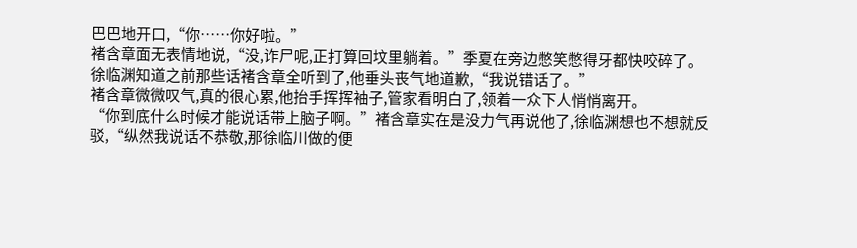巴巴地开口,“你……你好啦。”
褚含章面无表情地说,“没,诈尸呢,正打算回坟里躺着。”季夏在旁边憋笑憋得牙都快咬碎了。
徐临渊知道之前那些话褚含章全听到了,他垂头丧气地道歉,“我说错话了。”
褚含章微微叹气,真的很心累,他抬手挥挥袖子,管家看明白了,领着一众下人悄悄离开。
“你到底什么时候才能说话带上脑子啊。”褚含章实在是没力气再说他了,徐临渊想也不想就反驳,“纵然我说话不恭敬,那徐临川做的便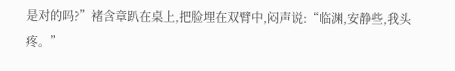是对的吗?”褚含章趴在桌上,把脸埋在双臂中,闷声说:“临渊,安静些,我头疼。”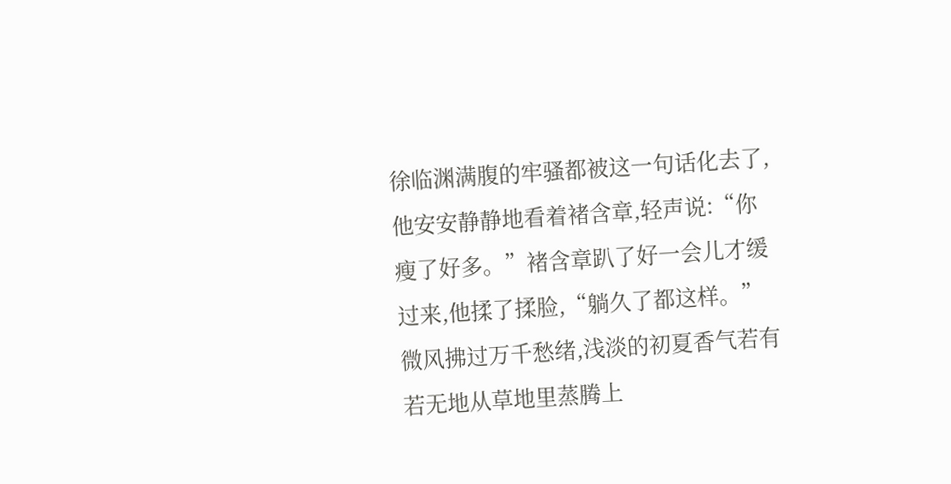徐临渊满腹的牢骚都被这一句话化去了,他安安静静地看着褚含章,轻声说:“你瘦了好多。”褚含章趴了好一会儿才缓过来,他揉了揉脸,“躺久了都这样。”
微风拂过万千愁绪,浅淡的初夏香气若有若无地从草地里蒸腾上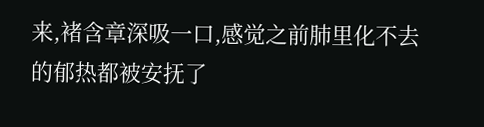来,褚含章深吸一口,感觉之前肺里化不去的郁热都被安抚了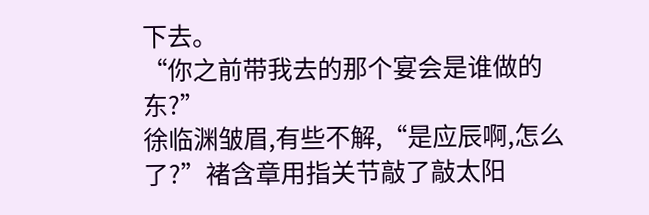下去。
“你之前带我去的那个宴会是谁做的东?”
徐临渊皱眉,有些不解,“是应辰啊,怎么了?”褚含章用指关节敲了敲太阳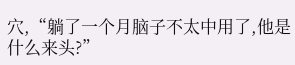穴,“躺了一个月脑子不太中用了,他是什么来头?”